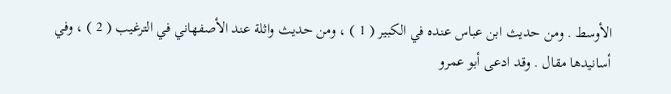الأوسط . ومن حديث ابن عباس عنده في الكبير ( 1 ) ، ومن حديث واثلة عند الأصفهاني في الترغيب ( 2 ) ، وفي أسانيدها مقال . وقد ادعى أبو عمرو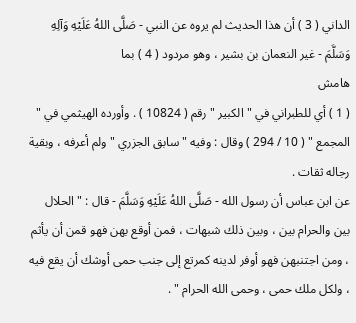الداني ( 3 ) أن هذا الحديث لم يروه عن النبي - صَلَّى اللهُ عَلَيْهِ وَآلِهِ وَسَلَّمَ - غير النعمان بن بشير ، وهو مردود ( 4 ) بما
هامش
( 1 ) أي للطبراني في " الكبير " رقم ( 10824 ) . وأورده الهيثمي في " المجمع " ( 10 / 294 ) وقال : وفيه " سابق الجزري " ولم أعرفه ، وبقية رجاله ثقات .
عن ابن عباس أن رسول الله - صَلَّى اللهُ عَلَيْهِ وَسَلَّمَ - قال : " الحلال بين والحرام بين ، وبين ذلك شبهات ، فمن أوقع بهن فهو قمن أن يأثم ، ومن اجتنبهن فهو أوفر لدينه كمرتع إلى جنب حمى أوشك أن يقع فيه ، ولكل ملك حمى ، وحمى الله الحرام " .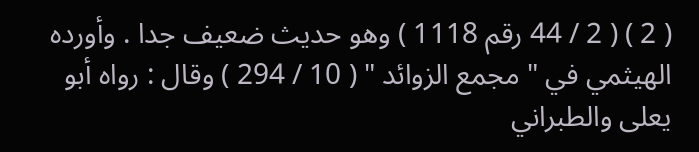( 2 ) ( 2 / 44 رقم 1118 ) وهو حديث ضعيف جدا . وأورده الهيثمي في " مجمع الزوائد " ( 10 / 294 ) وقال : رواه أبو يعلى والطبراني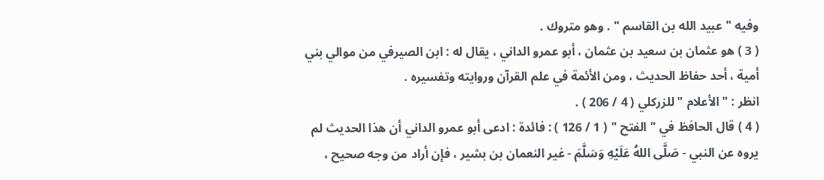وفيه " عبيد الله بن القاسم " . وهو متروك .
( 3 ) هو عثمان بن سعيد بن عثمان ، أبو عمرو الداني ، يقال له : ابن الصيرفي من موالي بني أمية ، أحد حفاظ الحديث ، ومن الأئمة في علم القرآن وروايته وتفسيره .
انظر : " الأعلام " للزركلي ( 4 / 206 ) .
( 4 ) قال الحافظ في " الفتح " ( 1 / 126 ) : فائدة : ادعى أبو عمرو الداني أن هذا الحديث لم يروه عن النبي - صَلَّى اللهُ عَلَيْهِ وَسَلَّمَ - غير النعمان بن بشير ، فإن أراد من وجه صحيح ،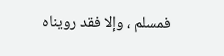فمسلم ، وإلا فقد رويناه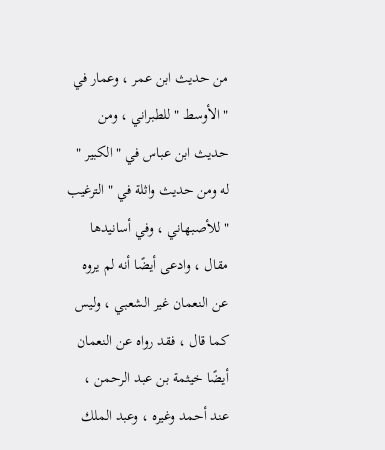من حديث ابن عمر ، وعمار في " الأوسط " للطبراني ، ومن حديث ابن عباس في " الكبير " له ومن حديث واثلة في " الترغيب " للأصبهاني ، وفي أسانيدها مقال ، وادعى أيضًا أنه لم يروه عن النعمان غير الشعبي ، وليس كما قال ، فقد رواه عن النعمان أيضًا خيثمة بن عبد الرحمن ، عند أحمد وغيره ، وعبد الملك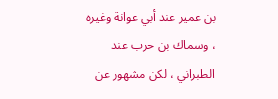بن عمير عند أبي عوانة وغيره ، وسماك بن حرب عند الطبراني ، لكن مشهور عن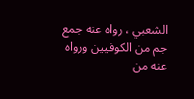الشعبي ، رواه عنه جمع جم من الكوفيين ورواه عنه من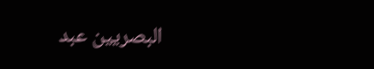البصريين عبد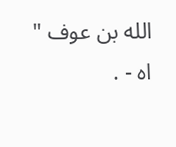الله بن عوف " اه - .